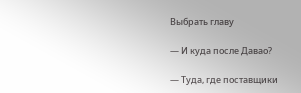Выбрать главу

— И куда после Давао?

— Туда, где поставщики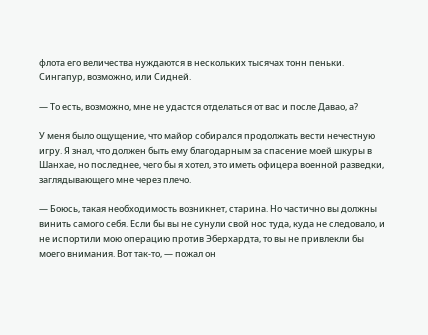флота его величества нуждаются в нескольких тысячах тонн пеньки. Сингапур, возможно, или Сидней.

— То есть, возможно, мне не удастся отделаться от вас и после Давао, а?

У меня было ощущение, что майор собирался продолжать вести нечестную игру. Я знал, что должен быть ему благодарным за спасение моей шкуры в Шанхае, но последнее, чего бы я хотел, это иметь офицера военной разведки, заглядывающего мне через плечо.

— Боюсь, такая необходимость возникнет, старина. Но частично вы должны винить самого себя. Если бы вы не сунули свой нос туда, куда не следовало, и не испортили мою операцию против Эберхардта, то вы не привлекли бы моего внимания. Вот так-то, — пожал он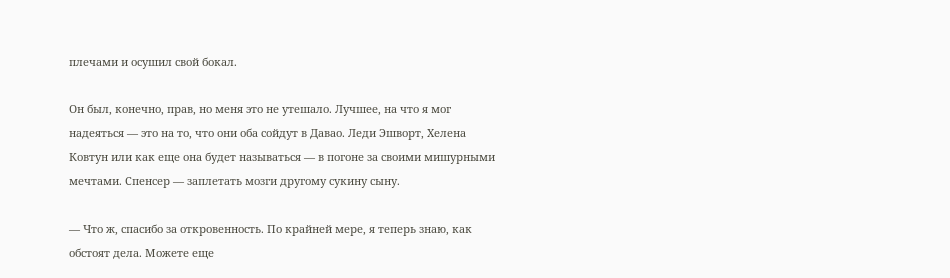плечами и осушил свой бокал.

Он был, конечно, прав, но меня это не утешало. Лучшее, на что я мог надеяться — это на то, что они оба сойдут в Давао. Леди Эшворт, Хелена Ковтун или как еще она будет называться — в погоне за своими мишурными мечтами. Спенсер — заплетать мозги другому сукину сыну.

— Что ж, спасибо за откровенность. По крайней мере, я теперь знаю, как обстоят дела. Можете еще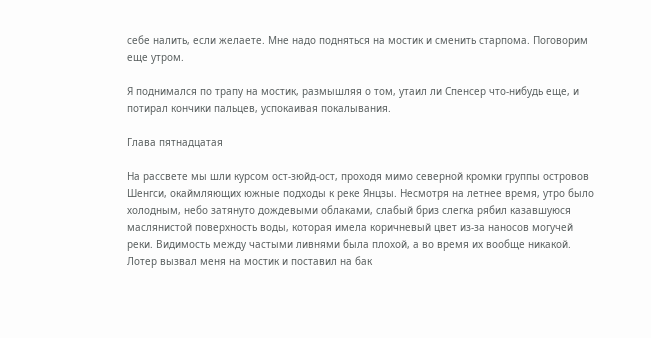себе налить, если желаете. Мне надо подняться на мостик и сменить старпома. Поговорим еще утром.

Я поднимался по трапу на мостик, размышляя о том, утаил ли Спенсер что-нибудь еще, и потирал кончики пальцев, успокаивая покалывания.

Глава пятнадцатая

На рассвете мы шли курсом ост-зюйд-ост, проходя мимо северной кромки группы островов Шенгси, окаймляющих южные подходы к реке Янцзы. Несмотря на летнее время, утро было холодным, небо затянуто дождевыми облаками, слабый бриз слегка рябил казавшуюся маслянистой поверхность воды, которая имела коричневый цвет из-за наносов могучей реки. Видимость между частыми ливнями была плохой, а во время их вообще никакой. Лотер вызвал меня на мостик и поставил на бак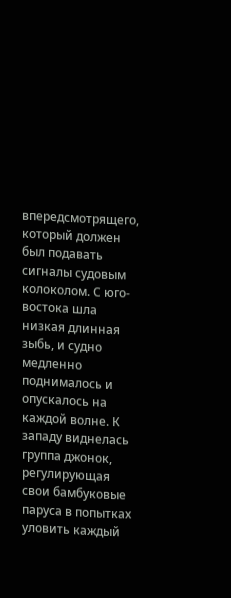впередсмотрящего, который должен был подавать сигналы судовым колоколом. С юго-востока шла низкая длинная зыбь, и судно медленно поднималось и опускалось на каждой волне. К западу виднелась группа джонок, регулирующая свои бамбуковые паруса в попытках уловить каждый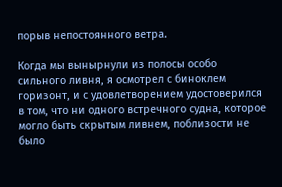порыв непостоянного ветра.

Когда мы вынырнули из полосы особо сильного ливня, я осмотрел с биноклем горизонт, и с удовлетворением удостоверился в том, что ни одного встречного судна, которое могло быть скрытым ливнем, поблизости не было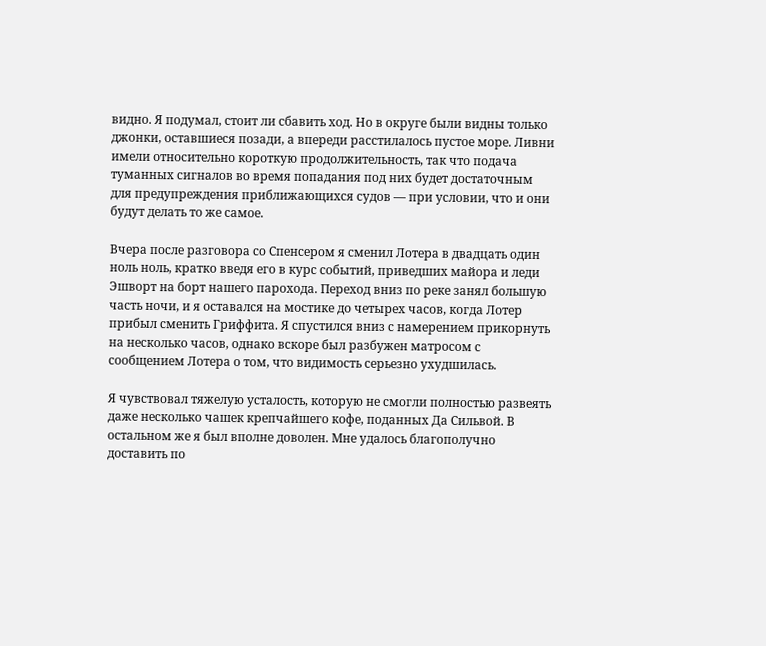видно. Я подумал, стоит ли сбавить ход. Но в округе были видны только джонки, оставшиеся позади, а впереди расстилалось пустое море. Ливни имели относительно короткую продолжительность, так что подача туманных сигналов во время попадания под них будет достаточным для предупреждения приближающихся судов — при условии, что и они будут делать то же самое.

Вчера после разговора со Спенсером я сменил Лотера в двадцать один ноль ноль, кратко введя его в курс событий, приведших майора и леди Эшворт на борт нашего парохода. Переход вниз по реке занял большую часть ночи, и я оставался на мостике до четырех часов, когда Лотер прибыл сменить Гриффита. Я спустился вниз с намерением прикорнуть на несколько часов, однако вскоре был разбужен матросом с сообщением Лотера о том, что видимость серьезно ухудшилась.

Я чувствовал тяжелую усталость, которую не смогли полностью развеять даже несколько чашек крепчайшего кофе, поданных Да Сильвой. В остальном же я был вполне доволен. Мне удалось благополучно доставить по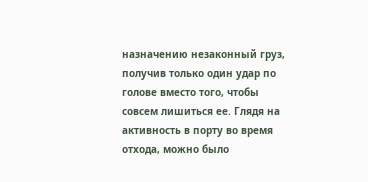назначению незаконный груз, получив только один удар по голове вместо того, чтобы совсем лишиться ее. Глядя на активность в порту во время отхода, можно было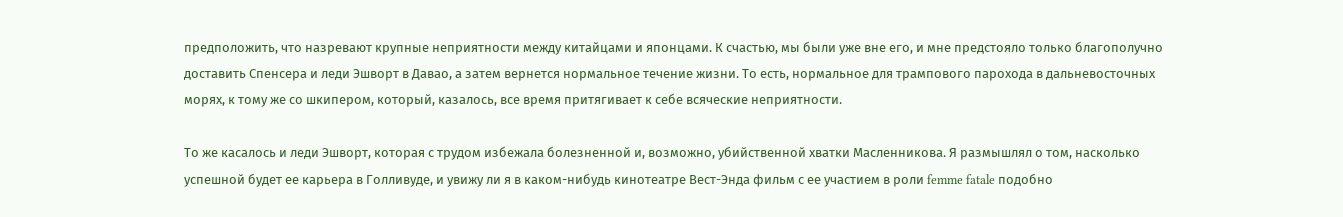предположить, что назревают крупные неприятности между китайцами и японцами. К счастью, мы были уже вне его, и мне предстояло только благополучно доставить Спенсера и леди Эшворт в Давао, а затем вернется нормальное течение жизни. То есть, нормальное для трампового парохода в дальневосточных морях, к тому же со шкипером, который, казалось, все время притягивает к себе всяческие неприятности.

То же касалось и леди Эшворт, которая с трудом избежала болезненной и, возможно, убийственной хватки Масленникова. Я размышлял о том, насколько успешной будет ее карьера в Голливуде, и увижу ли я в каком-нибудь кинотеатре Вест-Энда фильм с ее участием в роли femme fatale подобно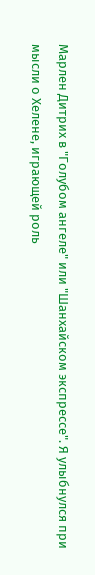Марлен Дитрих в "Голубом ангеле" или "Шанхайском экспрессе". Я улыбнулся при мысли о Хелене, играющей роль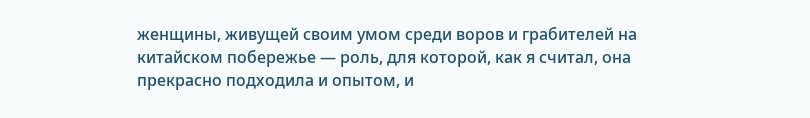женщины, живущей своим умом среди воров и грабителей на китайском побережье — роль, для которой, как я считал, она прекрасно подходила и опытом, и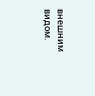внешним видом.